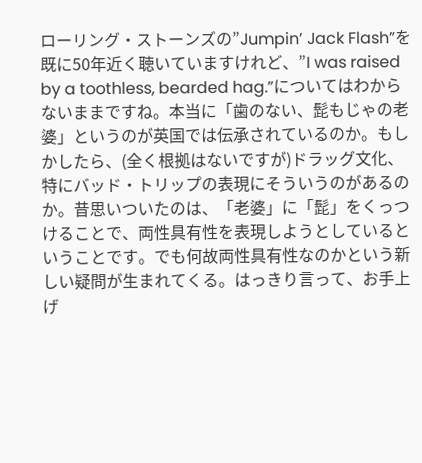ローリング・ストーンズの”Jumpin’ Jack Flash”を既に50年近く聴いていますけれど、”I was raised by a toothless, bearded hag.”についてはわからないままですね。本当に「歯のない、髭もじゃの老婆」というのが英国では伝承されているのか。もしかしたら、(全く根拠はないですが)ドラッグ文化、特にバッド・トリップの表現にそういうのがあるのか。昔思いついたのは、「老婆」に「髭」をくっつけることで、両性具有性を表現しようとしているということです。でも何故両性具有性なのかという新しい疑問が生まれてくる。はっきり言って、お手上げ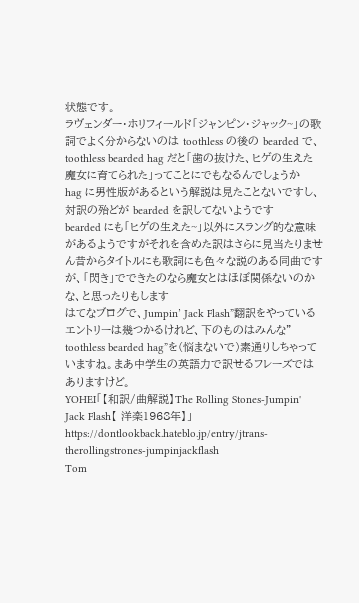状態です。
ラヴェンダー・ホリフィールド「ジャンピン・ジャック~」の歌詞でよく分からないのは toothless の後の bearded で、toothless bearded hag だと「歯の抜けた、ヒゲの生えた魔女に育てられた」ってことにでもなるんでしょうか
hag に男性版があるという解説は見たことないですし、対訳の殆どが bearded を訳してないようです
bearded にも「ヒゲの生えた~」以外にスラング的な意味があるようですがそれを含めた訳はさらに見当たりません昔からタイトルにも歌詞にも色々な説のある同曲ですが、「閃き」でできたのなら魔女とはほぼ関係ないのかな、と思ったりもします
はてなブログで、Jumpin’ Jack Flash”翻訳をやっているエントリーは幾つかるけれど、下のものはみんな” toothless bearded hag”を(悩まないで)素通りしちゃっていますね。まあ中学生の英語力で訳せるフレーズではありますけど。
YOHEI「【和訳/曲解説】The Rolling Stones-Jumpin' Jack Flash【 洋楽1968年】」https://dontlookback.hateblo.jp/entry/jtrans-therollingstrones-jumpinjackflash
Tom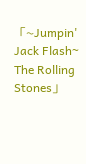「~Jumpin' Jack Flash~ The Rolling Stones」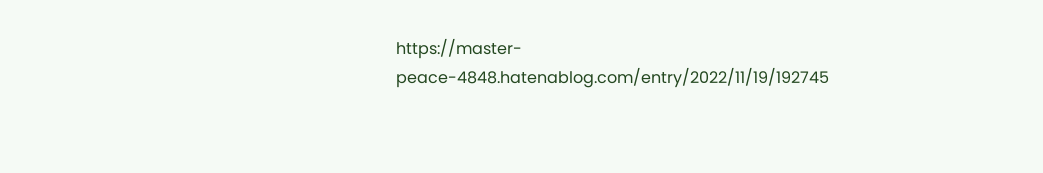https://master-peace-4848.hatenablog.com/entry/2022/11/19/192745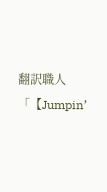翻訳職人「【Jumpin’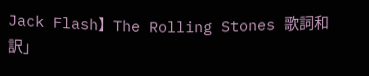Jack Flash】The Rolling Stones 歌詞和訳」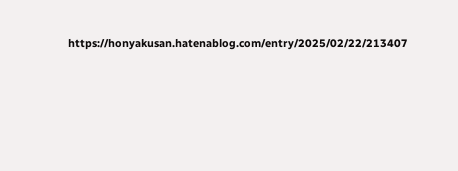https://honyakusan.hatenablog.com/entry/2025/02/22/213407